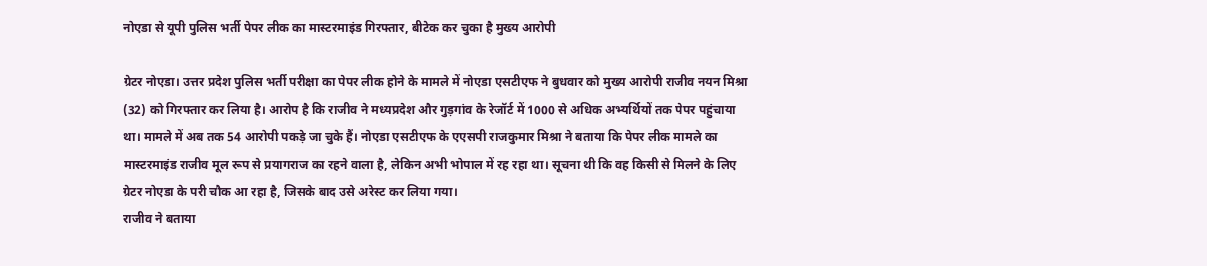नोएडा से यूपी पुलिस भर्ती पेपर लीक का मास्टरमाइंड गिरफ्तार, बीटेक कर चुका है मुख्य आरोपी

ग्रेटर नोएडा। उत्तर प्रदेश पुलिस भर्ती परीक्षा का पेपर लीक होने के मामले में नोएडा एसटीएफ ने बुधवार को मुख्य आरोपी राजीव नयन मिश्रा (32) को गिरफ्तार कर लिया है। आरोप है कि राजीव ने मध्यप्रदेश और गुड़गांव के रेजॉर्ट में 1000 से अधिक अभ्यर्थियों तक पेपर पहुंचाया था। मामले में अब तक 54 आरोपी पकड़े जा चुके हैं। नोएडा एसटीएफ के एएसपी राजकुमार मिश्रा ने बताया कि पेपर लीक मामले का मास्टरमाइंड राजीव मूल रूप से प्रयागराज का रहने वाला है, लेकिन अभी भोपाल में रह रहा था। सूचना थी कि वह किसी से मिलने के लिए ग्रेटर नोएडा के परी चौक आ रहा है, जिसके बाद उसे अरेस्ट कर लिया गया।
राजीव ने बताया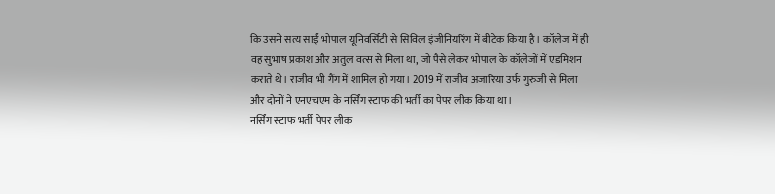कि उसने सत्य साईं भोपाल यूनिवर्सिटी से सिविल इंजीनियरिंग में बीटेक किया है। कॉलेज में ही वह सुभाष प्रकाश और अतुल वत्स से मिला था, जो पैसे लेकर भोपाल के कॉलेजों में एडमिशन कराते थे। राजीव भी गैंग में शामिल हो गया। 2019 में राजीव अजारिया उर्फ गुरुजी से मिला और दोनों ने एनएचएम के नर्सिंग स्टाफ की भर्ती का पेपर लीक किया था।
नर्सिंग स्टाफ भर्ती पेपर लीक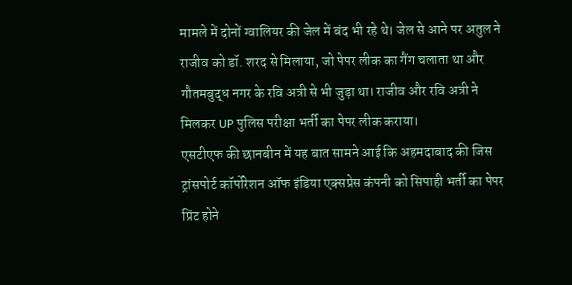मामले में दोनों ग्वालियर की जेल में बंद भी रहे थे। जेल से आने पर अतुल ने राजीव को डॉ. शरद से मिलाया, जो पेपर लीक का गैंग चलाता था और गौतमबुद्ध नगर के रवि अत्री से भी जुड़ा था। राजीव और रवि अत्री ने मिलकर UP पुलिस परीक्षा भर्ती का पेपर लीक कराया।
एसटीएफ की छानबीन में यह बात सामने आई कि अहमदाबाद की जिस ट्रांसपोर्ट कॉर्पोरेशन ऑफ इंडिया एक्सप्रेस कंपनी को सिपाही भर्ती का पेपर प्रिंट होने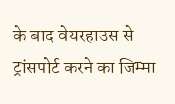के बाद वेयरहाउस से ट्रांसपोर्ट करने का जिम्मा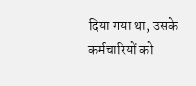दिया गया था, उसके कर्मचारियों को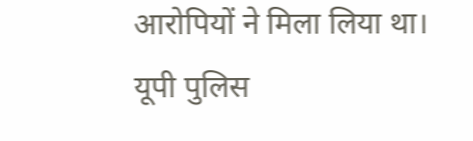आरोपियों ने मिला लिया था।
यूपी पुलिस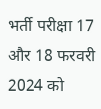भर्ती परीक्षा 17 और 18 फरवरी 2024 को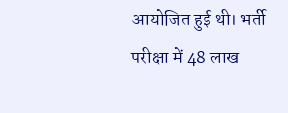आयोजित हुई थी। भर्ती परीक्षा में 48 लाख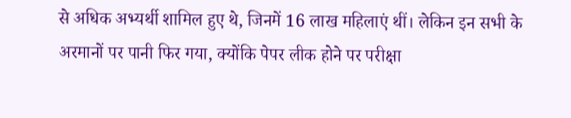से अधिक अभ्यर्थी शामिल हुए थे, जिनमें 16 लाख महिलाएं थीं। लेकिन इन सभी के अरमानों पर पानी फिर गया, क्योंकि पेपर लीक होने पर परीक्षा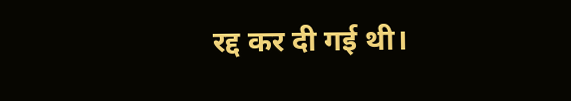रद्द कर दी गई थी।